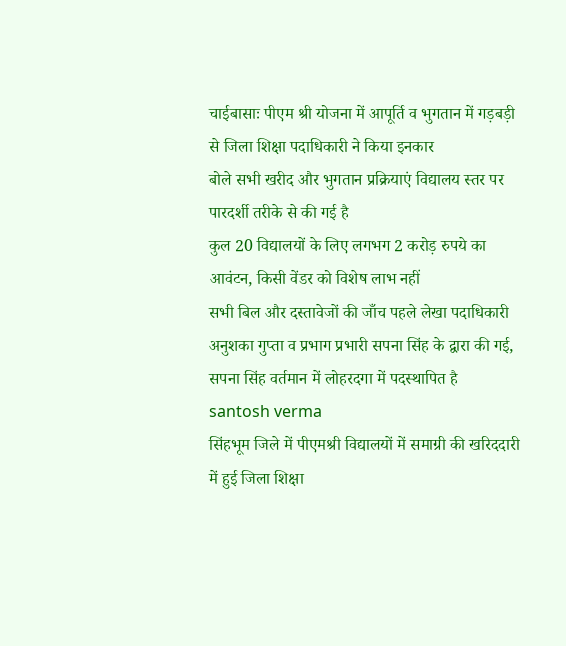चाईबासाः पीएम श्री योजना में आपूर्ति व भुगतान में गड़बड़ी से जिला शिक्षा पदाधिकारी ने किया इनकार
बोले सभी खरीद और भुगतान प्रक्रियाएं विद्यालय स्तर पर पारदर्शी तरीके से की गई है
कुल 20 विद्यालयों के लिए लगभग 2 करोड़ रुपये का आवंटन, किसी वेंडर को विशेष लाभ नहीं
सभी बिल और दस्तावेजों की जाँच पहले लेखा पदाधिकारी अनुशका गुप्ता व प्रभाग प्रभारी सपना सिंह के द्वारा की गई, सपना सिंह वर्तमान में लोहरदगा में पदस्थापित है
santosh verma
सिंहभूम जिले में पीएमश्री विद्यालयों में समाग्री की खरिददारी में हुई जिला शिक्षा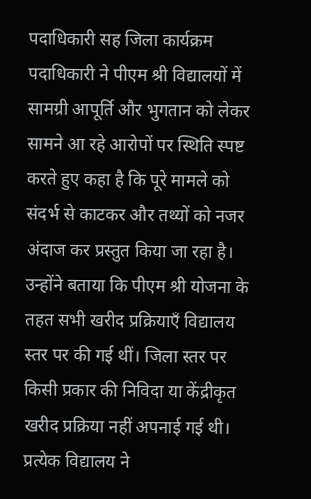पदाधिकारी सह जिला कार्यक्रम पदाधिकारी ने पीएम श्री विद्यालयों में सामग्री आपूर्ति और भुगतान को लेकर सामने आ रहे आरोपों पर स्थिति स्पष्ट करते हुए कहा है कि पूरे मामले को संदर्भ से काटकर और तथ्यों को नजर अंदाज कर प्रस्तुत किया जा रहा है। उन्होंने बताया कि पीएम श्री योजना के तहत सभी खरीद प्रक्रियाएँ विद्यालय स्तर पर की गई थीं। जिला स्तर पर किसी प्रकार की निविदा या केंद्रीकृत खरीद प्रक्रिया नहीं अपनाई गई थी। प्रत्येक विद्यालय ने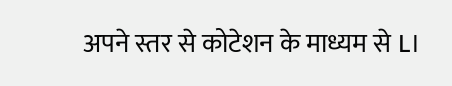अपने स्तर से कोटेशन के माध्यम से L।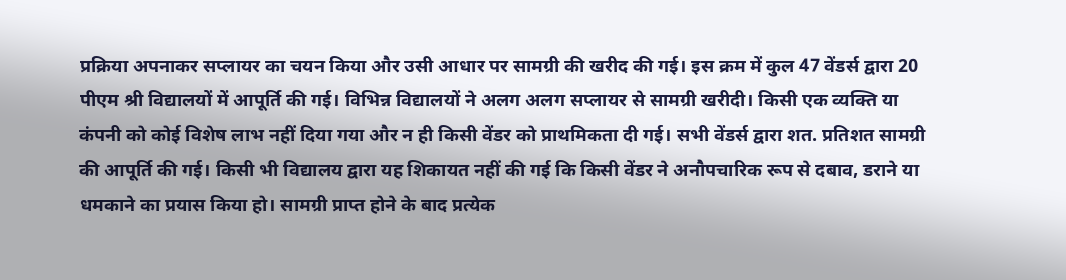प्रक्रिया अपनाकर सप्लायर का चयन किया और उसी आधार पर सामग्री की खरीद की गई। इस क्रम में कुल 47 वेंडर्स द्वारा 20 पीएम श्री विद्यालयों में आपूर्ति की गई। विभिन्न विद्यालयों ने अलग अलग सप्लायर से सामग्री खरीदी। किसी एक व्यक्ति या कंपनी को कोई विशेष लाभ नहीं दिया गया और न ही किसी वेंडर को प्राथमिकता दी गई। सभी वेंडर्स द्वारा शत. प्रतिशत सामग्री की आपूर्ति की गई। किसी भी विद्यालय द्वारा यह शिकायत नहीं की गई कि किसी वेंडर ने अनौपचारिक रूप से दबाव, डराने या धमकाने का प्रयास किया हो। सामग्री प्राप्त होने के बाद प्रत्येक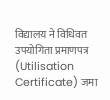विद्यालय ने विधिवत उपयोगिता प्रमाणपत्र (Utilisation Certificate) जमा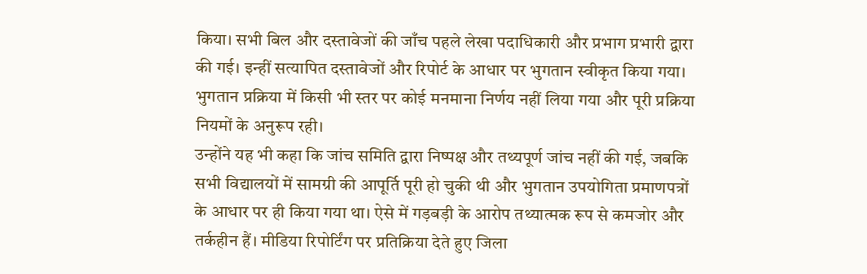किया। सभी बिल और दस्तावेजों की जाँच पहले लेखा पदाधिकारी और प्रभाग प्रभारी द्वारा की गई। इन्हीं सत्यापित दस्तावेजों और रिपोर्ट के आधार पर भुगतान स्वीकृत किया गया। भुगतान प्रक्रिया में किसी भी स्तर पर कोई मनमाना निर्णय नहीं लिया गया और पूरी प्रक्रिया नियमों के अनुरूप रही।
उन्होंने यह भी कहा कि जांच समिति द्वारा निष्पक्ष और तथ्यपूर्ण जांच नहीं की गई, जबकि सभी विद्यालयों में सामग्री की आपूर्ति पूरी हो चुकी थी और भुगतान उपयोगिता प्रमाणपत्रों के आधार पर ही किया गया था। ऐसे में गड़बड़ी के आरोप तथ्यात्मक रूप से कमजोर और तर्कहीन हैं। मीडिया रिपोर्टिंग पर प्रतिक्रिया देते हुए जिला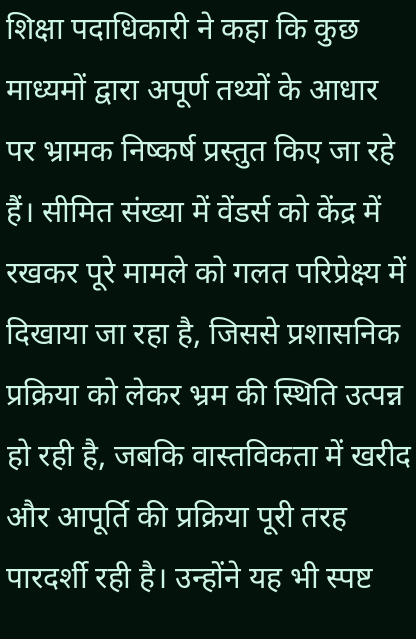शिक्षा पदाधिकारी ने कहा कि कुछ माध्यमों द्वारा अपूर्ण तथ्यों के आधार पर भ्रामक निष्कर्ष प्रस्तुत किए जा रहे हैं। सीमित संख्या में वेंडर्स को केंद्र में रखकर पूरे मामले को गलत परिप्रेक्ष्य में दिखाया जा रहा है, जिससे प्रशासनिक प्रक्रिया को लेकर भ्रम की स्थिति उत्पन्न हो रही है, जबकि वास्तविकता में खरीद और आपूर्ति की प्रक्रिया पूरी तरह पारदर्शी रही है। उन्होंने यह भी स्पष्ट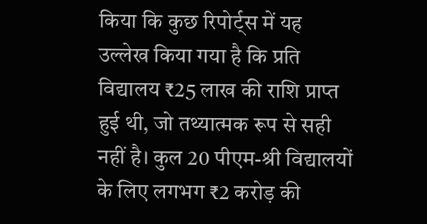किया कि कुछ रिपोर्ट्स में यह उल्लेख किया गया है कि प्रति विद्यालय ₹25 लाख की राशि प्राप्त हुई थी, जो तथ्यात्मक रूप से सही नहीं है। कुल 20 पीएम-श्री विद्यालयों के लिए लगभग ₹2 करोड़ की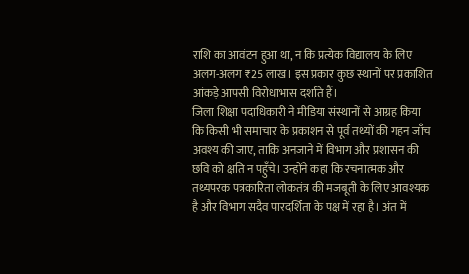राशि का आवंटन हुआ था, न कि प्रत्येक विद्यालय के लिए अलग-अलग ₹25 लाख। इस प्रकार कुछ स्थानों पर प्रकाशित आंकड़े आपसी विरोधाभास दर्शाते हैं।
जिला शिक्षा पदाधिकारी ने मीडिया संस्थानों से आग्रह किया कि किसी भी समाचार के प्रकाशन से पूर्व तथ्यों की गहन जाँच अवश्य की जाए, ताकि अनजाने में विभाग और प्रशासन की छवि को क्षति न पहुँचे। उन्होंने कहा कि रचनात्मक और तथ्यपरक पत्रकारिता लोकतंत्र की मजबूती के लिए आवश्यक है और विभाग सदैव पारदर्शिता के पक्ष में रहा है। अंत में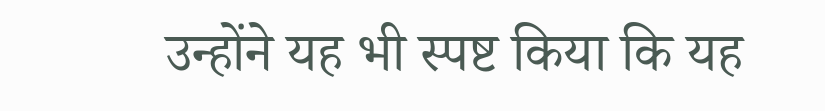उन्होंने यह भी स्पष्ट किया कि यह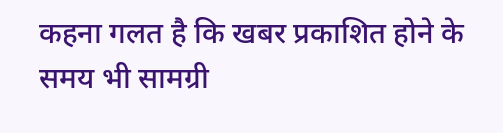कहना गलत है कि खबर प्रकाशित होने के समय भी सामग्री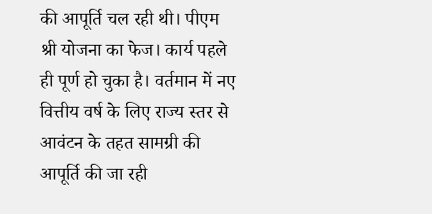की आपूर्ति चल रही थी। पीएम श्री योजना का फेज। कार्य पहले ही पूर्ण हो चुका है। वर्तमान में नए वित्तीय वर्ष के लिए राज्य स्तर से आवंटन के तहत सामग्री की आपूर्ति की जा रही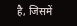है, जिसमें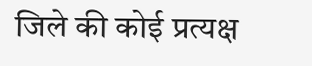जिले की कोई प्रत्यक्ष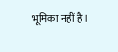भूमिका नहीं है।